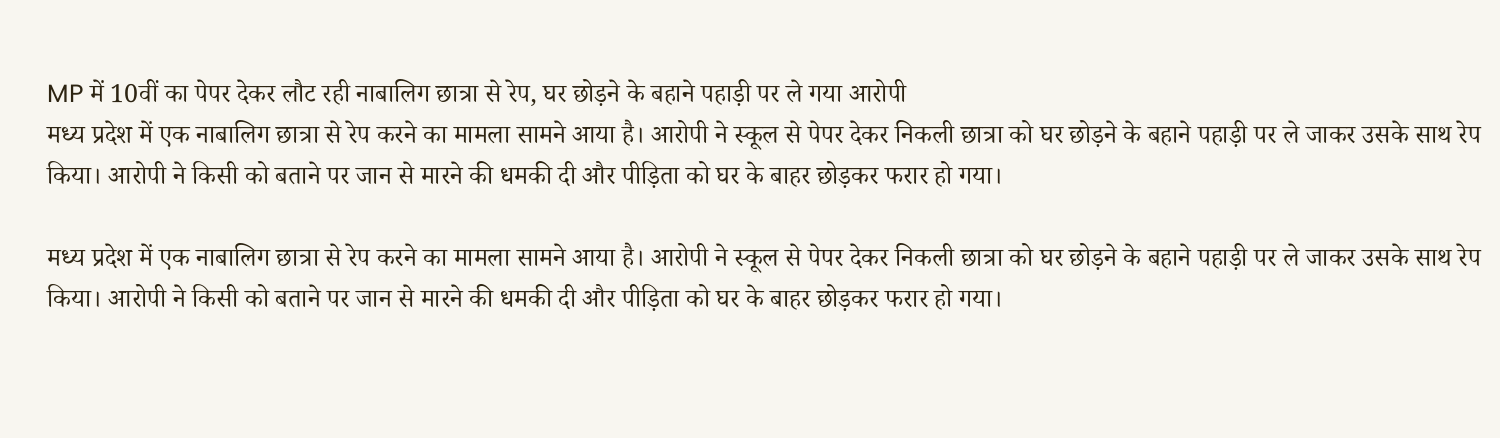MP में 10वीं का पेपर देकर लौट रही नाबालिग छात्रा से रेप, घर छोड़ने के बहाने पहाड़ी पर ले गया आरोपी
मध्य प्रदेश में एक नाबालिग छात्रा से रेप करने का मामला सामने आया है। आरोपी ने स्कूल से पेपर देकर निकली छात्रा को घर छोड़ने के बहाने पहाड़ी पर ले जाकर उसके साथ रेप किया। आरोपी ने किसी को बताने पर जान से मारने की धमकी दी और पीड़िता को घर के बाहर छोड़कर फरार हो गया।

मध्य प्रदेश में एक नाबालिग छात्रा से रेप करने का मामला सामने आया है। आरोपी ने स्कूल से पेपर देकर निकली छात्रा को घर छोड़ने के बहाने पहाड़ी पर ले जाकर उसके साथ रेप किया। आरोपी ने किसी को बताने पर जान से मारने की धमकी दी और पीड़िता को घर के बाहर छोड़कर फरार हो गया।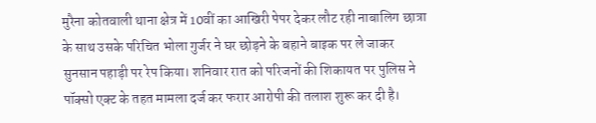मुरैना कोतवाली थाना क्षेत्र में 10वीं का आखिरी पेपर देकर लौट रही नाबालिग छात्रा के साथ उसके परिचित भोला गुर्जर ने घर छोड़ने के बहाने बाइक पर ले जाकर सुनसान पहाड़ी पर रेप किया। शनिवार रात को परिजनों की शिकायत पर पुलिस ने पॉक्सो एक्ट के तहत मामला दर्ज कर फरार आरोपी की तलाश शुरू कर दी है।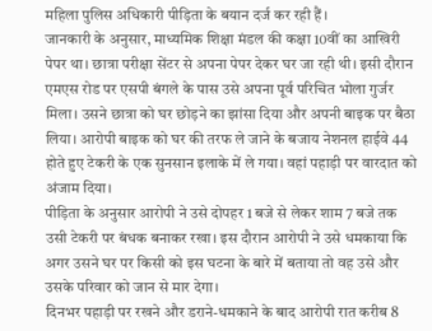महिला पुलिस अधिकारी पीड़िता के बयान दर्ज कर रही हैं।
जानकारी के अनुसार, माध्यमिक शिक्षा मंडल की कक्षा 10वीं का आखिरी पेपर था। छात्रा परीक्षा सेंटर से अपना पेपर देकर घर जा रही थी। इसी दौरान एमएस रोड पर एसपी बंगले के पास उसे अपना पूर्व परिचित भोला गुर्जर मिला। उसने छात्रा को घर छोड़ने का झांसा दिया और अपनी बाइक पर बैठा लिया। आरोपी बाइक को घर की तरफ ले जाने के बजाय नेशनल हाईवे 44 होते हुए टेकरी के एक सुनसान इलाके में ले गया। वहां पहाड़ी पर वारदात को अंजाम दिया।
पीड़िता के अनुसार आरोपी ने उसे दोपहर 1 बजे से लेकर शाम 7 बजे तक उसी टेकरी पर बंधक बनाकर रखा। इस दौरान आरोपी ने उसे धमकाया कि अगर उसने घर पर किसी को इस घटना के बारे में बताया तो वह उसे और उसके परिवार को जान से मार देगा।
दिनभर पहाड़ी पर रखने और डराने-धमकाने के बाद आरोपी रात करीब 8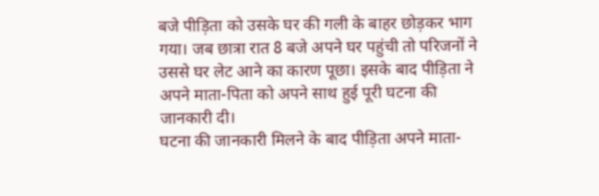बजे पीड़िता को उसके घर की गली के बाहर छोड़कर भाग गया। जब छात्रा रात 8 बजे अपने घर पहुंची तो परिजनों ने उससे घर लेट आने का कारण पूछा। इसके बाद पीड़िता ने अपने माता-पिता को अपने साथ हुई पूरी घटना की जानकारी दी।
घटना की जानकारी मिलने के बाद पीड़िता अपने माता-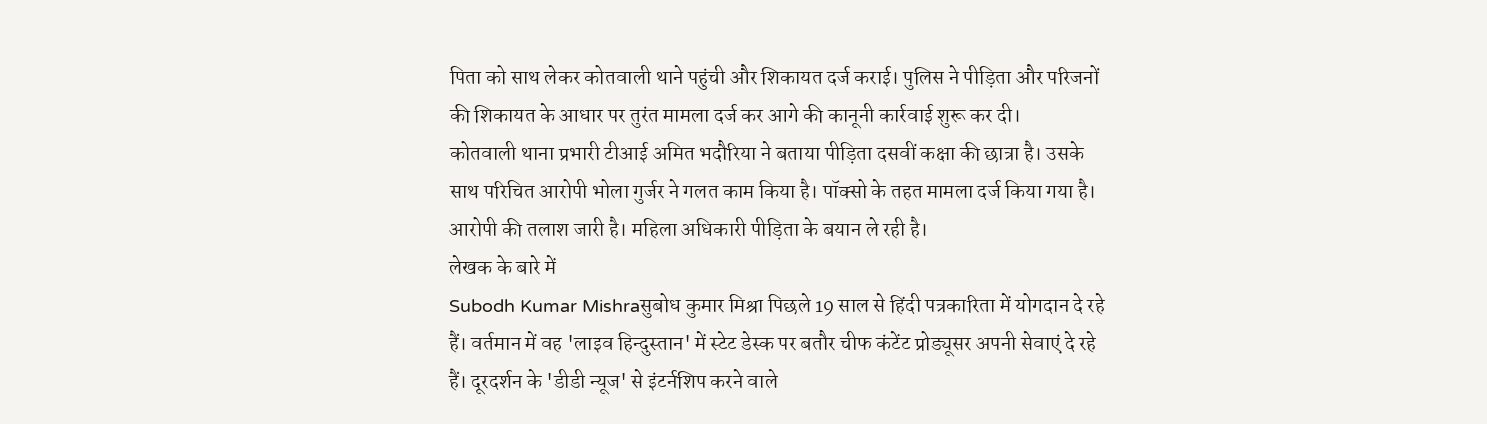पिता को साथ लेकर कोतवाली थाने पहुंची और शिकायत दर्ज कराई। पुलिस ने पीड़िता और परिजनों की शिकायत के आधार पर तुरंत मामला दर्ज कर आगे की कानूनी कार्रवाई शुरू कर दी।
कोतवाली थाना प्रभारी टीआई अमित भदौरिया ने बताया पीड़िता दसवीं कक्षा की छात्रा है। उसके साथ परिचित आरोपी भोला गुर्जर ने गलत काम किया है। पॉक्सो के तहत मामला दर्ज किया गया है। आरोपी की तलाश जारी है। महिला अधिकारी पीड़िता के बयान ले रही है।
लेखक के बारे में
Subodh Kumar Mishraसुबोध कुमार मिश्रा पिछले 19 साल से हिंदी पत्रकारिता में योगदान दे रहे हैं। वर्तमान में वह 'लाइव हिन्दुस्तान' में स्टेट डेस्क पर बतौर चीफ कंटेंट प्रोड्यूसर अपनी सेवाएं दे रहे हैं। दूरदर्शन के 'डीडी न्यूज' से इंटर्नशिप करने वाले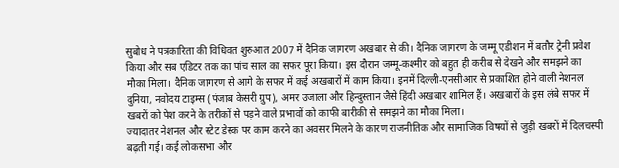सुबोध ने पत्रकारिता की विधिवत शुरुआत 2007 में दैनिक जागरण अखबार से की। दैनिक जागरण के जम्मू एडीशन में बतौर ट्रेनी प्रवेश किया और सब एडिटर तक का पांच साल का सफर पूरा किया। इस दौरान जम्मू-कश्मीर को बहुत ही करीब से देखने और समझने का मौका मिला। दैनिक जागरण से आगे के सफर में कई अखबारों में काम किया। इनमें दिल्ली-एनसीआर से प्रकाशित होने वाली नेशनल दुनिया, नवोदय टाइम्स (पंजाब केसरी ग्रुप), अमर उजाला और हिन्दुस्तान जैसे हिंदी अखबार शामिल हैं। अखबारों के इस लंबे सफर में खबरों को पेश करने के तरीकों से पड़ने वाले प्रभावों को काफी बारीकी से समझने का मौका मिला।
ज्यादातर नेशनल और स्टेट डेस्क पर काम करने का अवसर मिलने के कारण राजनीतिक और सामाजिक विषयों से जुड़ी खबरों में दिलचस्पी बढ़ती गई। कई लोकसभा और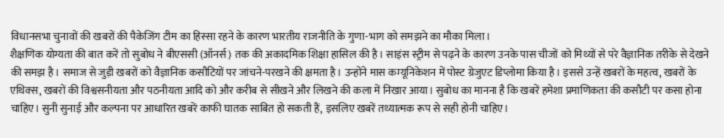विधानसभा चुनावों की खबरों की पैकेजिंग टीम का हिस्सा रहने के कारण भारतीय राजनीति के गुणा-भाग को समझने का मौका मिला।
शैक्षणिक योग्यता की बात करें तो सुबोध ने बीएससी (ऑनर्स) तक की अकादमिक शिक्षा हासिल की है। साइंस स्ट्रीम से पढ़ने के कारण उनके पास चीजों को मिथ्यों से परे वैज्ञानिक तरीके से देखने की समझ है। समाज से जुड़ी खबरों को वैज्ञानिक कसौटियों पर जांचने-परखने की क्षमता है। उन्होंने मास कम्यूनिकेशन में पोस्ट ग्रेजुएट डिप्लोमा किया है। इससे उन्हें खबरों के महत्व, खबरों के एथिक्स, खबरों की विश्वसनीयता और पठनीयता आदि को और करीब से सीखने और लिखने की कला में निखार आया। सुबोध का मानना है कि खबरें हमेशा प्रमाणिकता की कसौटी पर कसा होना चाहिए। सुनी सुनाई और कल्पना पर आधारित खबरें काफी घातक साबित हो सकती हैं, इसलिए खबरें तथ्यात्मक रूप से सही होनी चाहिए।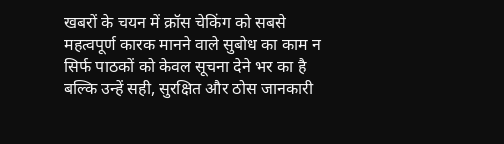खबरों के चयन में क्रॉस चेकिंग को सबसे महत्वपूर्ण कारक मानने वाले सुबोध का काम न सिर्फ पाठकों को केवल सूचना देने भर का है बल्कि उन्हें सही, सुरक्षित और ठोस जानकारी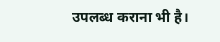उपलब्ध कराना भी है।